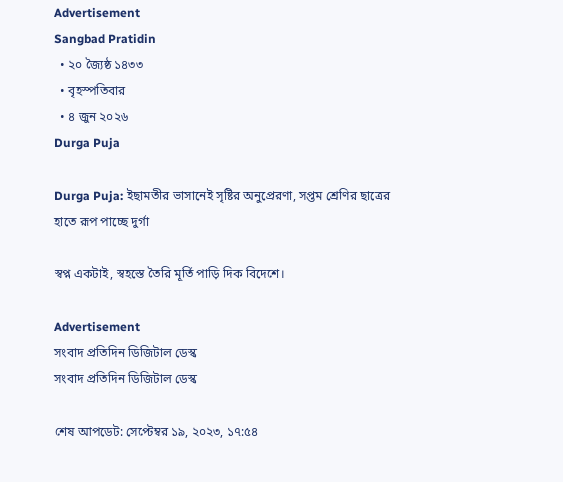Advertisement
Sangbad Pratidin
  • ২০ জ্যৈষ্ঠ ১৪৩৩
  • বৃহস্পতিবার
  • ৪ জুন ২০২৬
Durga Puja

Durga Puja: ইছামতীর ভাসানেই সৃষ্টির অনুপ্রেরণা, সপ্তম শ্রেণির ছাত্রের হাতে রূপ পাচ্ছে দুর্গা

স্বপ্ন একটাই, স্বহস্তে তৈরি মূর্তি পাড়ি দিক বিদেশে।

Advertisement
সংবাদ প্রতিদিন ডিজিটাল ডেস্ক
সংবাদ প্রতিদিন ডিজিটাল ডেস্ক

শেষ আপডেট: সেপ্টেম্বর ১৯, ২০২৩, ১৭:৫৪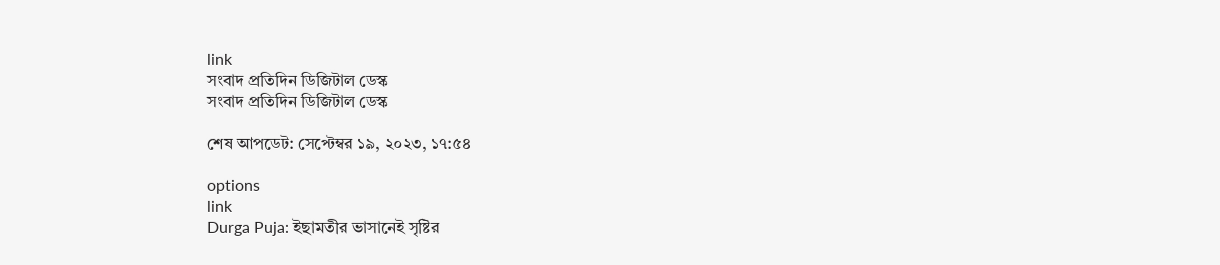link
সংবাদ প্রতিদিন ডিজিটাল ডেস্ক
সংবাদ প্রতিদিন ডিজিটাল ডেস্ক

শেষ আপডেট: সেপ্টেম্বর ১৯, ২০২৩, ১৭:৫৪

options
link
Durga Puja: ইছামতীর ভাসানেই সৃষ্টির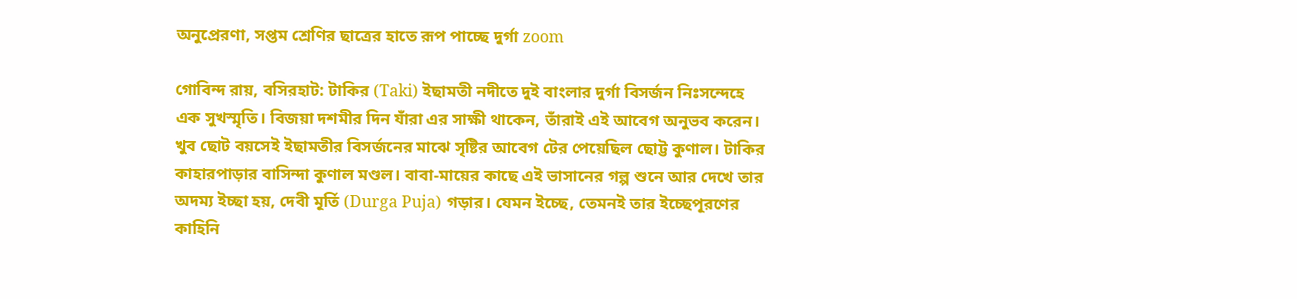অনুপ্রেরণা, সপ্তম শ্রেণির ছাত্রের হাতে রূপ পাচ্ছে দুর্গা zoom

গোবিন্দ রায়, বসিরহাট: টাকির (Taki) ইছামতী নদীতে দুই বাংলার দুর্গা বিসর্জন নিঃসন্দেহে এক সুখস্মৃতি। বিজয়া দশমীর দিন যাঁরা এর সাক্ষী থাকেন, তাঁরাই এই আবেগ অনুভব করেন। খুব ছোট বয়সেই ইছামতীর বিসর্জনের মাঝে সৃষ্টির আবেগ টের পেয়েছিল ছোট্ট কুণাল। টাকির কাহারপাড়ার বাসিন্দা কুণাল মণ্ডল। বাবা-মায়ের কাছে এই ভাসানের গল্প শুনে আর দেখে তার অদম্য ইচ্ছা হয়, দেবী মূর্তি (Durga Puja) গড়ার। যেমন ইচ্ছে, তেমনই তার ইচ্ছেপূরণের কাহিনি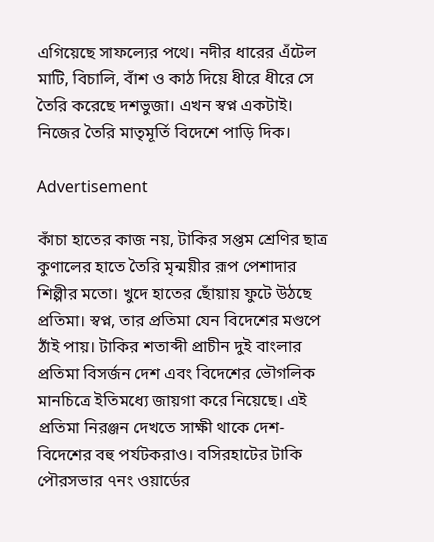এগিয়েছে সাফল্যের পথে। নদীর ধারের এঁটেল মাটি, বিচালি, বাঁশ ও কাঠ দিয়ে ধীরে ধীরে সে তৈরি করেছে দশভুজা। এখন স্বপ্ন একটাই। নিজের তৈরি মাতৃমূর্তি বিদেশে পাড়ি দিক।

Advertisement

কাঁচা হাতের কাজ নয়, টাকির সপ্তম শ্রেণির ছাত্র কুণালের হাতে তৈরি মৃন্ময়ীর রূপ পেশাদার শিল্পীর মতো। খুদে হাতের ছোঁয়ায় ফুটে উঠছে প্রতিমা। স্বপ্ন, তার প্রতিমা যেন বিদেশের মণ্ডপে ঠাঁই পায়। টাকির শতাব্দী প্রাচীন দুই বাংলার প্রতিমা বিসর্জন দেশ এবং বিদেশের ভৌগলিক মানচিত্রে ইতিমধ্যে জায়গা করে নিয়েছে। এই প্রতিমা নিরঞ্জন দেখতে সাক্ষী থাকে দেশ-বিদেশের বহু পর্যটকরাও। বসিরহাটের টাকি পৌরসভার ৭নং ওয়ার্ডের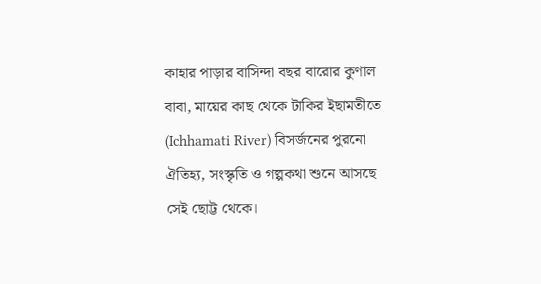কাহার পাড়ার বাসিন্দা বছর বারোর কুণাল বাবা, মায়ের কাছ থেকে টাকির ইছামতীতে (Ichhamati River) বিসর্জনের পুরনো ঐতিহ্য, সংস্কৃতি ও গল্পকথা শুনে আসছে সেই ছোট্ট থেকে।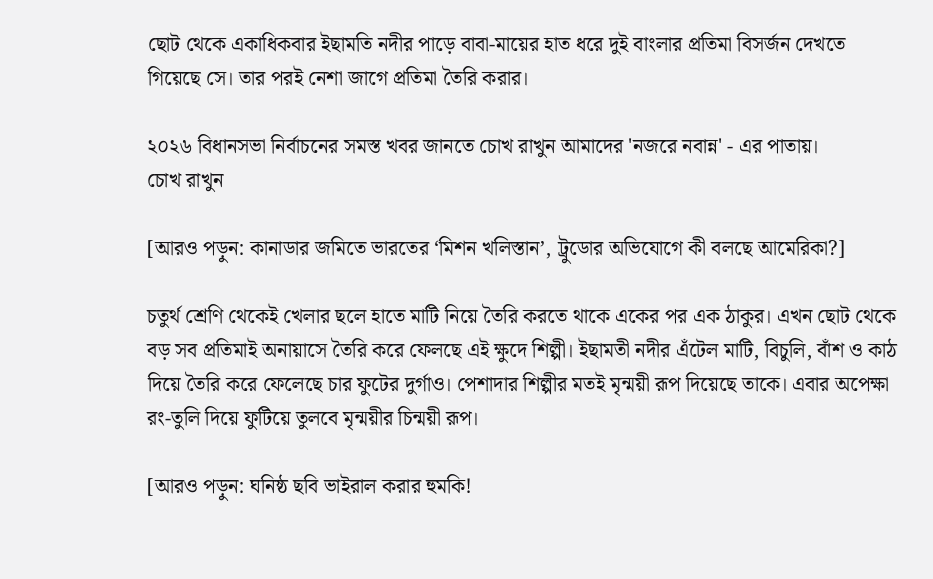ছোট থেকে একাধিকবার ইছামতি নদীর পাড়ে বাবা-মায়ের হাত ধরে দুই বাংলার প্রতিমা বিসর্জন দেখতে গিয়েছে সে। তার পরই নেশা জাগে প্রতিমা তৈরি করার।

২০২৬ বিধানসভা নির্বাচনের সমস্ত খবর জানতে চোখ রাখুন আমাদের 'নজরে নবান্ন' - এর পাতায়।
চোখ রাখুন

[আরও পড়ুন: কানাডার জমিতে ভারতের ‘মিশন খলিস্তান’, ট্রুডোর অভিযোগে কী বলছে আমেরিকা?]

চতুর্থ শ্রেণি থেকেই খেলার ছলে হাতে মাটি নিয়ে তৈরি করতে থাকে একের পর এক ঠাকুর। এখন ছোট থেকে বড় সব প্রতিমাই অনায়াসে তৈরি করে ফেলছে এই ক্ষুদে শিল্পী। ইছামতী নদীর এঁটেল মাটি, বিচুলি, বাঁশ ও কাঠ দিয়ে তৈরি করে ফেলেছে চার ফুটের দুর্গাও। পেশাদার শিল্পীর মতই মৃন্ময়ী রূপ দিয়েছে তাকে। এবার অপেক্ষা রং-তুলি দিয়ে ফুটিয়ে তুলবে মৃন্ময়ীর চিন্ময়ী রূপ।

[আরও পড়ুন: ঘনিষ্ঠ ছবি ভাইরাল করার হুমকি!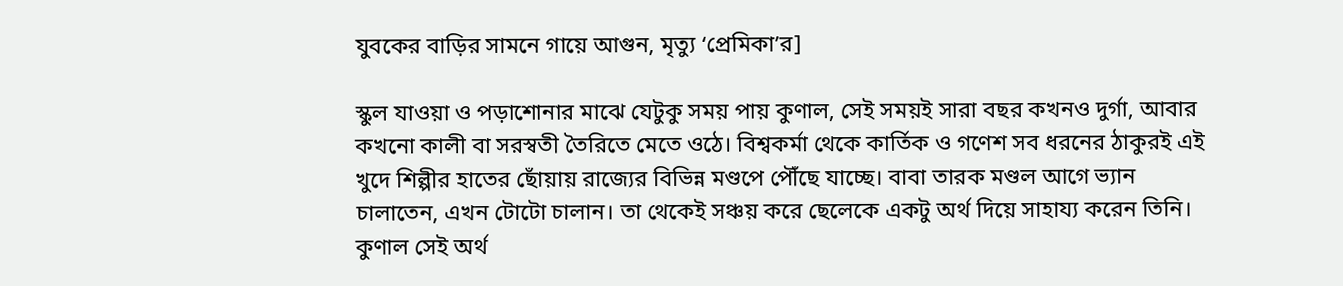যুবকের বাড়ির সামনে গায়ে আগুন, মৃত্যু ‘প্রেমিকা’র]

স্কুল যাওয়া ও পড়াশোনার মাঝে যেটুকু সময় পায় কুণাল, সেই সময়ই সারা বছর কখনও দুর্গা, আবার কখনো কালী বা সরস্বতী তৈরিতে মেতে ওঠে। বিশ্বকর্মা থেকে কার্তিক ও গণেশ সব ধরনের ঠাকুরই এই খুদে শিল্পীর হাতের ছোঁয়ায় রাজ্যের বিভিন্ন মণ্ডপে পৌঁছে যাচ্ছে। বাবা তারক মণ্ডল আগে ভ্যান চালাতেন, এখন টোটো চালান। তা থেকেই সঞ্চয় করে ছেলেকে একটু অর্থ দিয়ে সাহায্য করেন তিনি। কুণাল সেই অর্থ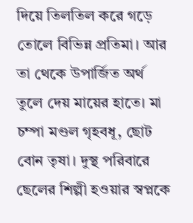দিয়ে তিলতিল করে গড়ে তোলে বিভিন্ন প্রতিমা। আর তা থেকে উপার্জিত অর্থ তুলে দেয় মায়ের হাতে। মা চম্পা মণ্ডল গৃহবধূ, ছোট বোন তৃষা। দুস্থ পরিবারে ছেলের শিল্পী হওয়ার স্বপ্নকে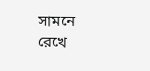সামনে রেখে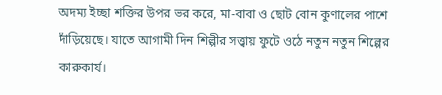অদম্য ইচ্ছা শক্তির উপর ভর করে, মা-বাবা ও ছোট বোন কুণালের পাশে দাঁড়িয়েছে। যাতে আগামী দিন শিল্পীর সত্ত্বায় ফুটে ওঠে নতুন নতুন শিল্পের কারুকার্য।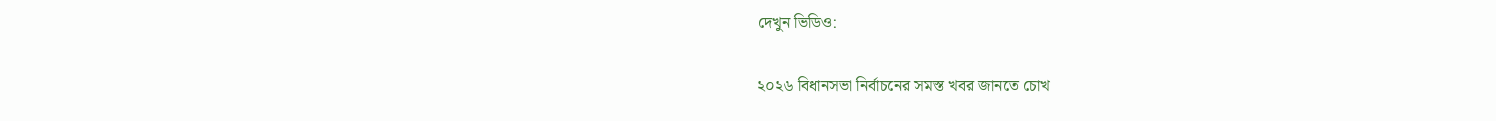দেখুন ভিডিও:

২০২৬ বিধানসভা নির্বাচনের সমস্ত খবর জানতে চোখ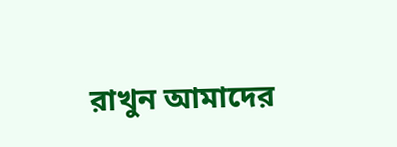রাখুন আমাদের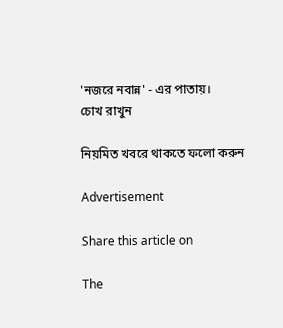'নজরে নবান্ন' - এর পাতায়।
চোখ রাখুন

নিয়মিত খবরে থাকতে ফলো করুন

Advertisement

Share this article on

The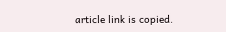article link is copied.